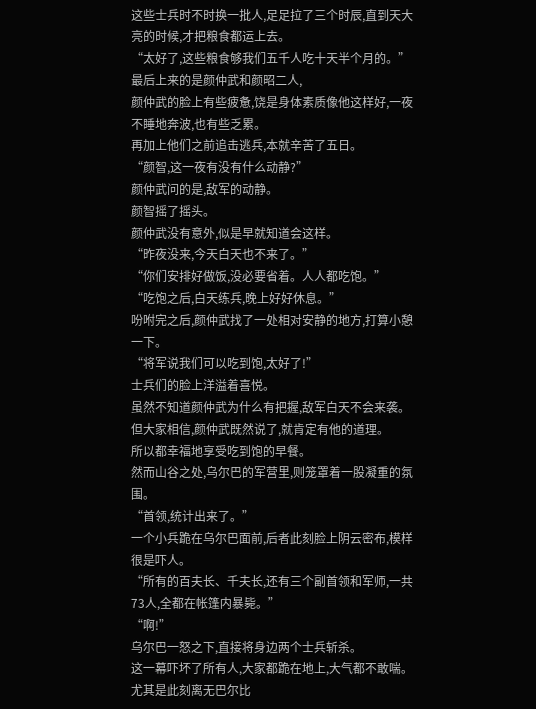这些士兵时不时换一批人,足足拉了三个时辰,直到天大亮的时候,才把粮食都运上去。
“太好了,这些粮食够我们五千人吃十天半个月的。”
最后上来的是颜仲武和颜昭二人,
颜仲武的脸上有些疲惫,饶是身体素质像他这样好,一夜不睡地奔波,也有些乏累。
再加上他们之前追击逃兵,本就辛苦了五日。
“颜智,这一夜有没有什么动静?”
颜仲武问的是,敌军的动静。
颜智摇了摇头。
颜仲武没有意外,似是早就知道会这样。
“昨夜没来,今天白天也不来了。”
“你们安排好做饭,没必要省着。人人都吃饱。”
“吃饱之后,白天练兵,晚上好好休息。”
吩咐完之后,颜仲武找了一处相对安静的地方,打算小憩一下。
“将军说我们可以吃到饱,太好了!”
士兵们的脸上洋溢着喜悦。
虽然不知道颜仲武为什么有把握,敌军白天不会来袭。
但大家相信,颜仲武既然说了,就肯定有他的道理。
所以都幸福地享受吃到饱的早餐。
然而山谷之处,乌尔巴的军营里,则笼罩着一股凝重的氛围。
“首领,统计出来了。”
一个小兵跪在乌尔巴面前,后者此刻脸上阴云密布,模样很是吓人。
“所有的百夫长、千夫长,还有三个副首领和军师,一共73人,全都在帐篷内暴毙。”
“啊!”
乌尔巴一怒之下,直接将身边两个士兵斩杀。
这一幕吓坏了所有人,大家都跪在地上,大气都不敢喘。
尤其是此刻离无巴尔比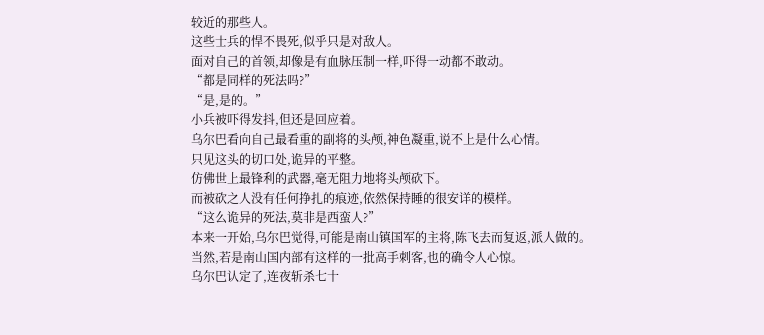较近的那些人。
这些士兵的悍不畏死,似乎只是对敌人。
面对自己的首领,却像是有血脉压制一样,吓得一动都不敢动。
“都是同样的死法吗?”
“是,是的。”
小兵被吓得发抖,但还是回应着。
乌尔巴看向自己最看重的副将的头颅,神色凝重,说不上是什么心情。
只见这头的切口处,诡异的平整。
仿佛世上最锋利的武器,毫无阻力地将头颅砍下。
而被砍之人没有任何挣扎的痕迹,依然保持睡的很安详的模样。
“这么诡异的死法,莫非是西蛮人?”
本来一开始,乌尔巴觉得,可能是南山镇国军的主将,陈飞去而复返,派人做的。
当然,若是南山国内部有这样的一批高手刺客,也的确令人心惊。
乌尔巴认定了,连夜斩杀七十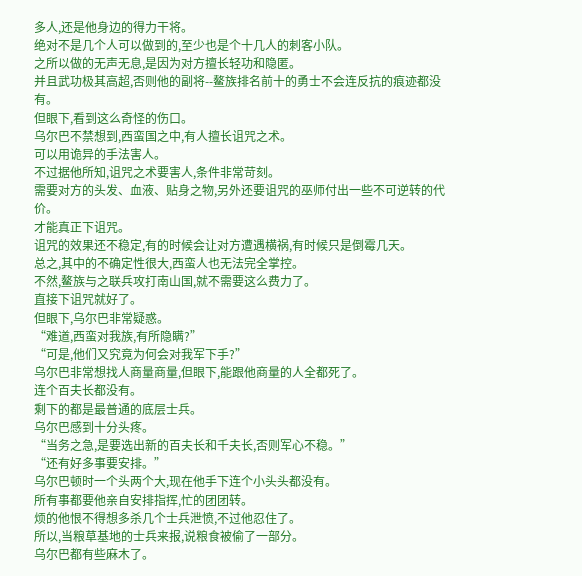多人,还是他身边的得力干将。
绝对不是几个人可以做到的,至少也是个十几人的刺客小队。
之所以做的无声无息,是因为对方擅长轻功和隐匿。
并且武功极其高超,否则他的副将--鳌族排名前十的勇士不会连反抗的痕迹都没有。
但眼下,看到这么奇怪的伤口。
乌尔巴不禁想到,西蛮国之中,有人擅长诅咒之术。
可以用诡异的手法害人。
不过据他所知,诅咒之术要害人,条件非常苛刻。
需要对方的头发、血液、贴身之物,另外还要诅咒的巫师付出一些不可逆转的代价。
才能真正下诅咒。
诅咒的效果还不稳定,有的时候会让对方遭遇横祸,有时候只是倒霉几天。
总之,其中的不确定性很大,西蛮人也无法完全掌控。
不然,鳌族与之联兵攻打南山国,就不需要这么费力了。
直接下诅咒就好了。
但眼下,乌尔巴非常疑惑。
“难道,西蛮对我族,有所隐瞒?”
“可是,他们又究竟为何会对我军下手?”
乌尔巴非常想找人商量商量,但眼下,能跟他商量的人全都死了。
连个百夫长都没有。
剩下的都是最普通的底层士兵。
乌尔巴感到十分头疼。
“当务之急,是要选出新的百夫长和千夫长,否则军心不稳。”
“还有好多事要安排。”
乌尔巴顿时一个头两个大,现在他手下连个小头头都没有。
所有事都要他亲自安排指挥,忙的团团转。
烦的他恨不得想多杀几个士兵泄愤,不过他忍住了。
所以,当粮草基地的士兵来报,说粮食被偷了一部分。
乌尔巴都有些麻木了。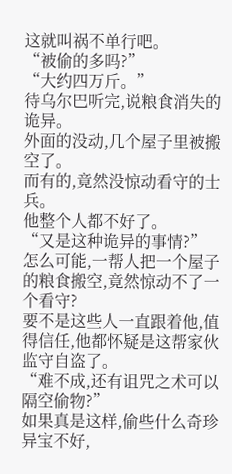这就叫祸不单行吧。
“被偷的多吗?”
“大约四万斤。”
待乌尔巴听完,说粮食消失的诡异。
外面的没动,几个屋子里被搬空了。
而有的,竟然没惊动看守的士兵。
他整个人都不好了。
“又是这种诡异的事情?”
怎么可能,一帮人把一个屋子的粮食搬空,竟然惊动不了一个看守?
要不是这些人一直跟着他,值得信任,他都怀疑是这帮家伙监守自盗了。
“难不成,还有诅咒之术可以隔空偷物?”
如果真是这样,偷些什么奇珍异宝不好,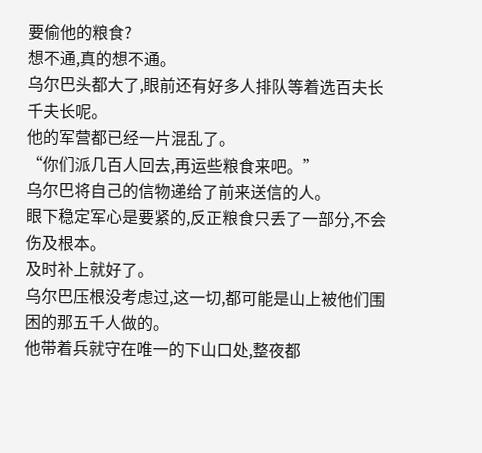要偷他的粮食?
想不通,真的想不通。
乌尔巴头都大了,眼前还有好多人排队等着选百夫长千夫长呢。
他的军营都已经一片混乱了。
“你们派几百人回去,再运些粮食来吧。”
乌尔巴将自己的信物递给了前来送信的人。
眼下稳定军心是要紧的,反正粮食只丢了一部分,不会伤及根本。
及时补上就好了。
乌尔巴压根没考虑过,这一切,都可能是山上被他们围困的那五千人做的。
他带着兵就守在唯一的下山口处,整夜都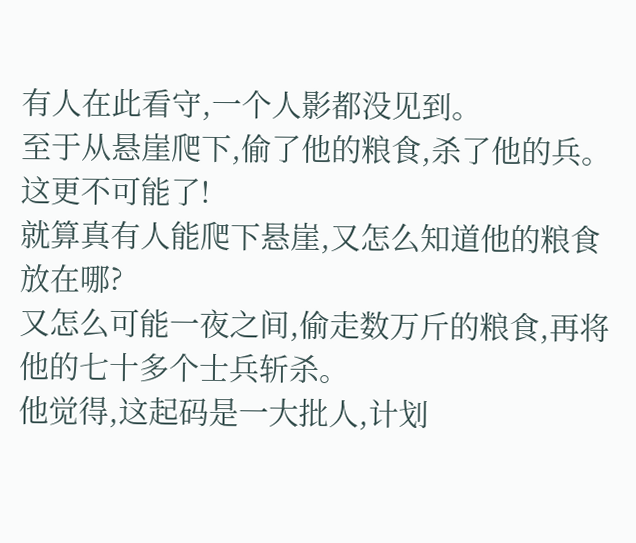有人在此看守,一个人影都没见到。
至于从悬崖爬下,偷了他的粮食,杀了他的兵。
这更不可能了!
就算真有人能爬下悬崖,又怎么知道他的粮食放在哪?
又怎么可能一夜之间,偷走数万斤的粮食,再将他的七十多个士兵斩杀。
他觉得,这起码是一大批人,计划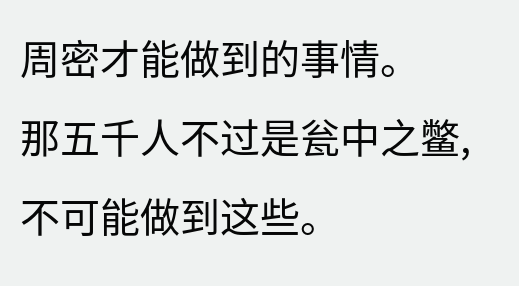周密才能做到的事情。
那五千人不过是瓮中之鳖,不可能做到这些。